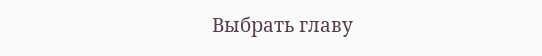Выбрать главу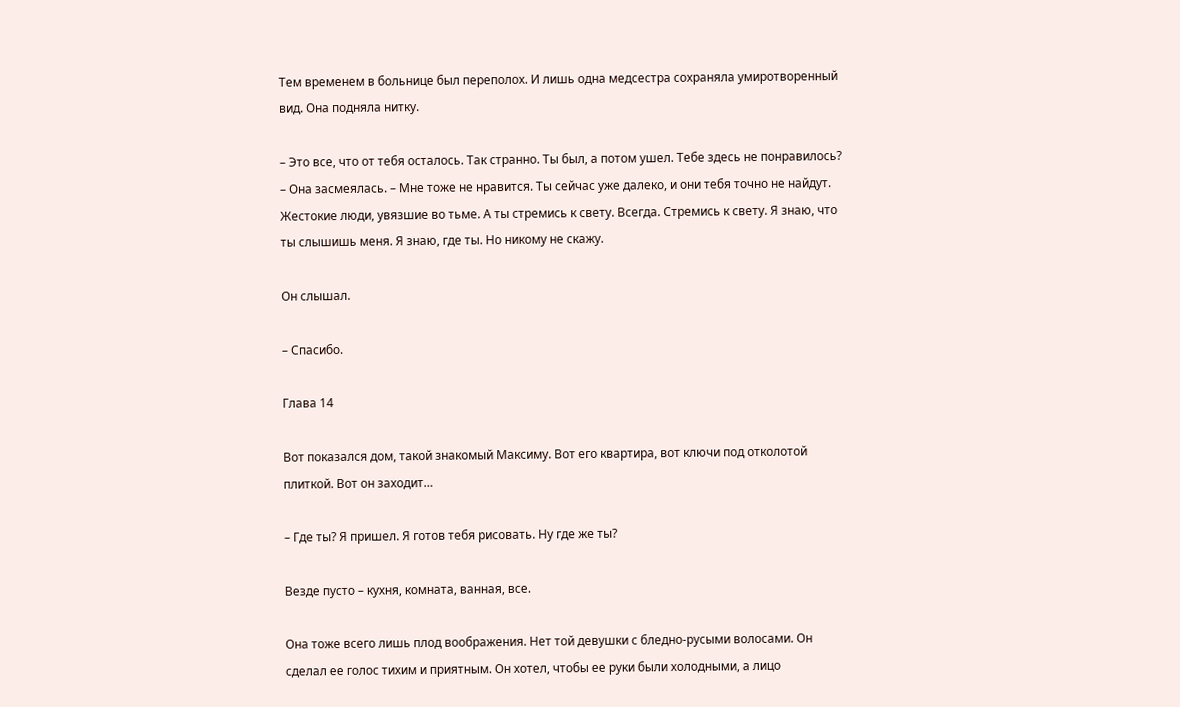Тем временем в больнице был переполох. И лишь одна медсестра сохраняла умиротворенный вид. Она подняла нитку.

– Это все, что от тебя осталось. Так странно. Ты был, а потом ушел. Тебе здесь не понравилось? – Она засмеялась. – Мне тоже не нравится. Ты сейчас уже далеко, и они тебя точно не найдут. Жестокие люди, увязшие во тьме. А ты стремись к свету. Всегда. Стремись к свету. Я знаю, что ты слышишь меня. Я знаю, где ты. Но никому не скажу.

Он слышал.

– Спасибо.

Глава 14

Вот показался дом, такой знакомый Максиму. Вот его квартира, вот ключи под отколотой плиткой. Вот он заходит…

– Где ты? Я пришел. Я готов тебя рисовать. Ну где же ты?

Везде пусто – кухня, комната, ванная, все.

Она тоже всего лишь плод воображения. Нет той девушки с бледно-русыми волосами. Он сделал ее голос тихим и приятным. Он хотел, чтобы ее руки были холодными, а лицо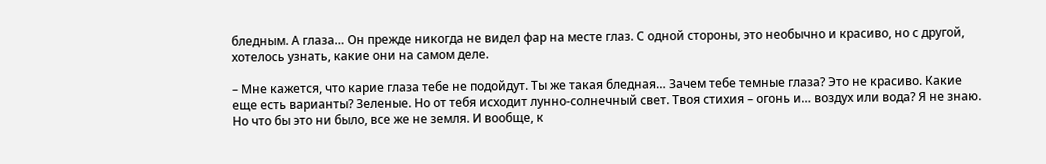бледным. А глаза… Он прежде никогда не видел фар на месте глаз. С одной стороны, это необычно и красиво, но с другой, хотелось узнать, какие они на самом деле.

– Мне кажется, что карие глаза тебе не подойдут. Ты же такая бледная… Зачем тебе темные глаза? Это не красиво. Какие еще есть варианты? Зеленые. Но от тебя исходит лунно-солнечный свет. Твоя стихия – огонь и… воздух или вода? Я не знаю. Но что бы это ни было, все же не земля. И вообще, к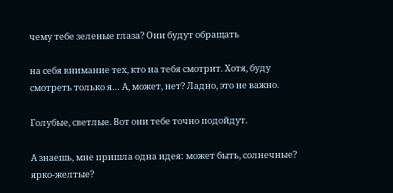чему тебе зеленые глаза? Они будут обращать

на себя внимание тех, кто на тебя смотрит. Хотя, буду смотреть только я… А, может, нет? Ладно, это не важно.

Голубые, светлые. Вот они тебе точно подойдут.

А знаешь, мне пришла одна идея: может быть, солнечные? ярко-желтые?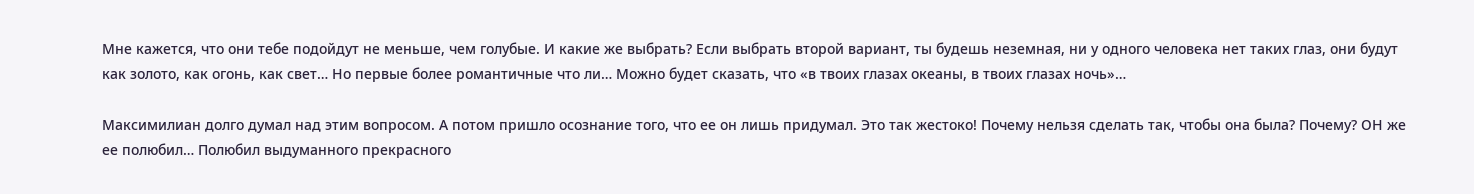Мне кажется, что они тебе подойдут не меньше, чем голубые. И какие же выбрать? Если выбрать второй вариант, ты будешь неземная, ни у одного человека нет таких глаз, они будут как золото, как огонь, как свет… Но первые более романтичные что ли… Можно будет сказать, что «в твоих глазах океаны, в твоих глазах ночь»…

Максимилиан долго думал над этим вопросом. А потом пришло осознание того, что ее он лишь придумал. Это так жестоко! Почему нельзя сделать так, чтобы она была? Почему? ОН же ее полюбил… Полюбил выдуманного прекрасного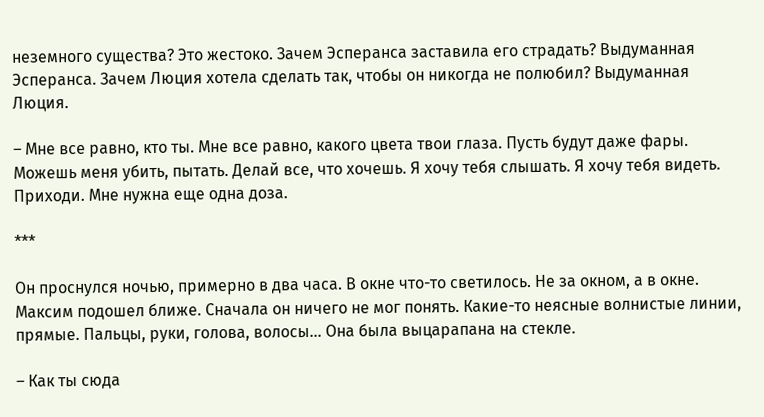неземного существа? Это жестоко. Зачем Эсперанса заставила его страдать? Выдуманная Эсперанса. Зачем Люция хотела сделать так, чтобы он никогда не полюбил? Выдуманная Люция.

– Мне все равно, кто ты. Мне все равно, какого цвета твои глаза. Пусть будут даже фары. Можешь меня убить, пытать. Делай все, что хочешь. Я хочу тебя слышать. Я хочу тебя видеть. Приходи. Мне нужна еще одна доза.

***

Он проснулся ночью, примерно в два часа. В окне что-то светилось. Не за окном, а в окне. Максим подошел ближе. Сначала он ничего не мог понять. Какие-то неясные волнистые линии, прямые. Пальцы, руки, голова, волосы… Она была выцарапана на стекле.

– Как ты сюда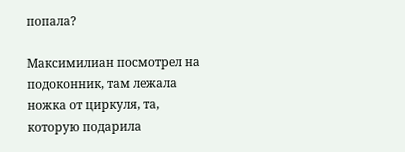попала?

Максимилиан посмотрел на подоконник, там лежала ножка от циркуля, та, которую подарила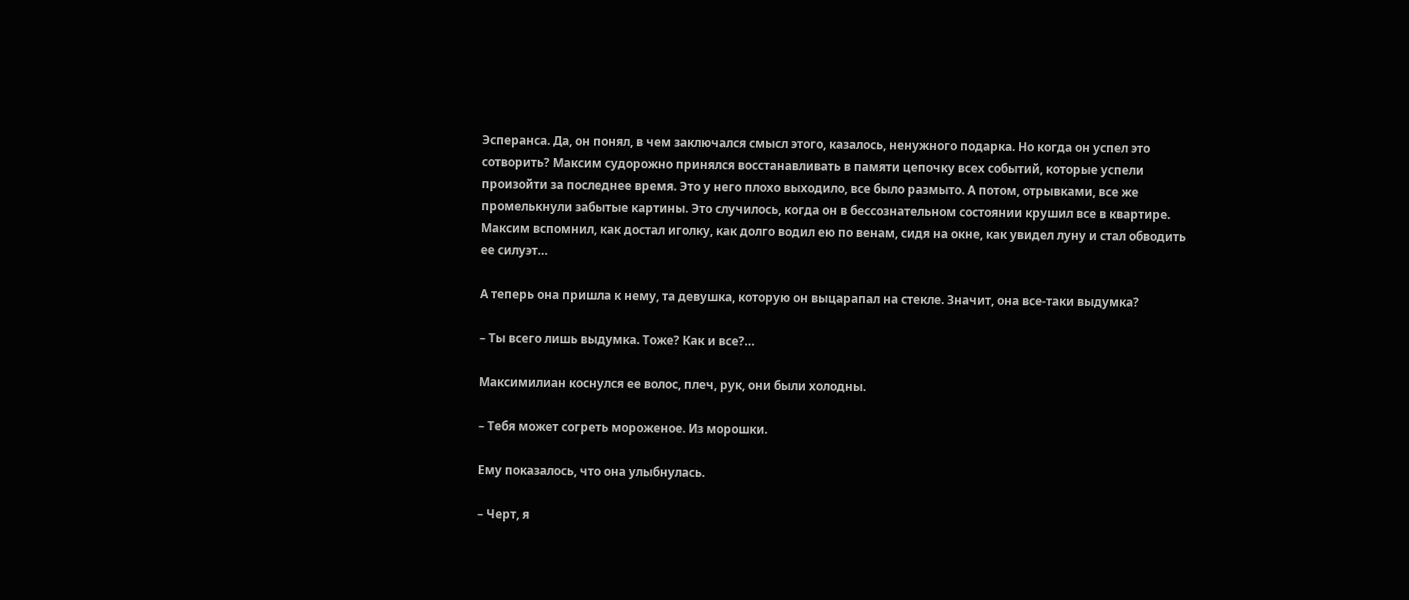Эсперанса. Да, он понял, в чем заключался смысл этого, казалось, ненужного подарка. Но когда он успел это сотворить? Максим судорожно принялся восстанавливать в памяти цепочку всех событий, которые успели произойти за последнее время. Это у него плохо выходило, все было размыто. А потом, отрывками, все же промелькнули забытые картины. Это случилось, когда он в бессознательном состоянии крушил все в квартире. Максим вспомнил, как достал иголку, как долго водил ею по венам, сидя на окне, как увидел луну и стал обводить ее силуэт…

А теперь она пришла к нему, та девушка, которую он выцарапал на стекле. Значит, она все-таки выдумка?

– Ты всего лишь выдумка. Тоже? Как и все?…

Максимилиан коснулся ее волос, плеч, рук, они были холодны.

– Тебя может согреть мороженое. Из морошки.

Ему показалось, что она улыбнулась.

– Черт, я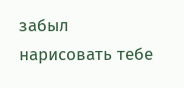забыл нарисовать тебе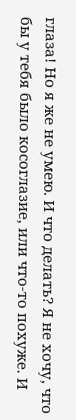глаза! Но я же не умею. И что делать? Я не хочу, что бы у тебя было косоглазие, или что-то похуже. И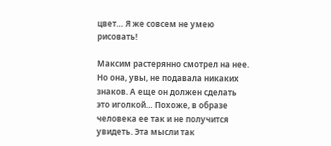цвет… Я же совсем не умею рисовать!

Максим растерянно смотрел на нее. Но она, увы, не подавала никаких знаков. А еще он должен сделать это иголкой… Похоже, в образе человека ее так и не получится увидеть. Эта мысли так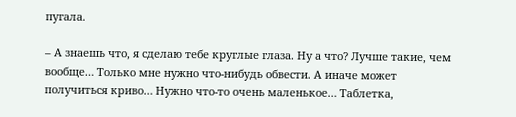пугала.

– А знаешь что, я сделаю тебе круглые глаза. Ну а что? Лучше такие, чем вообще… Только мне нужно что-нибудь обвести. А иначе может получиться криво… Нужно что-то очень маленькое… Таблетка,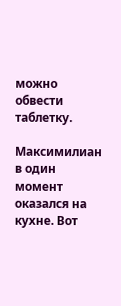можно обвести таблетку.

Максимилиан в один момент оказался на кухне. Вот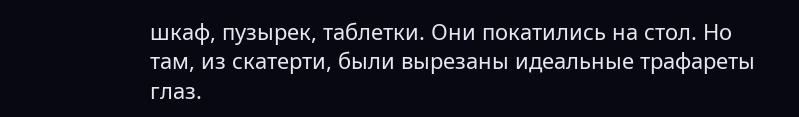шкаф, пузырек, таблетки. Они покатились на стол. Но там, из скатерти, были вырезаны идеальные трафареты глаз.